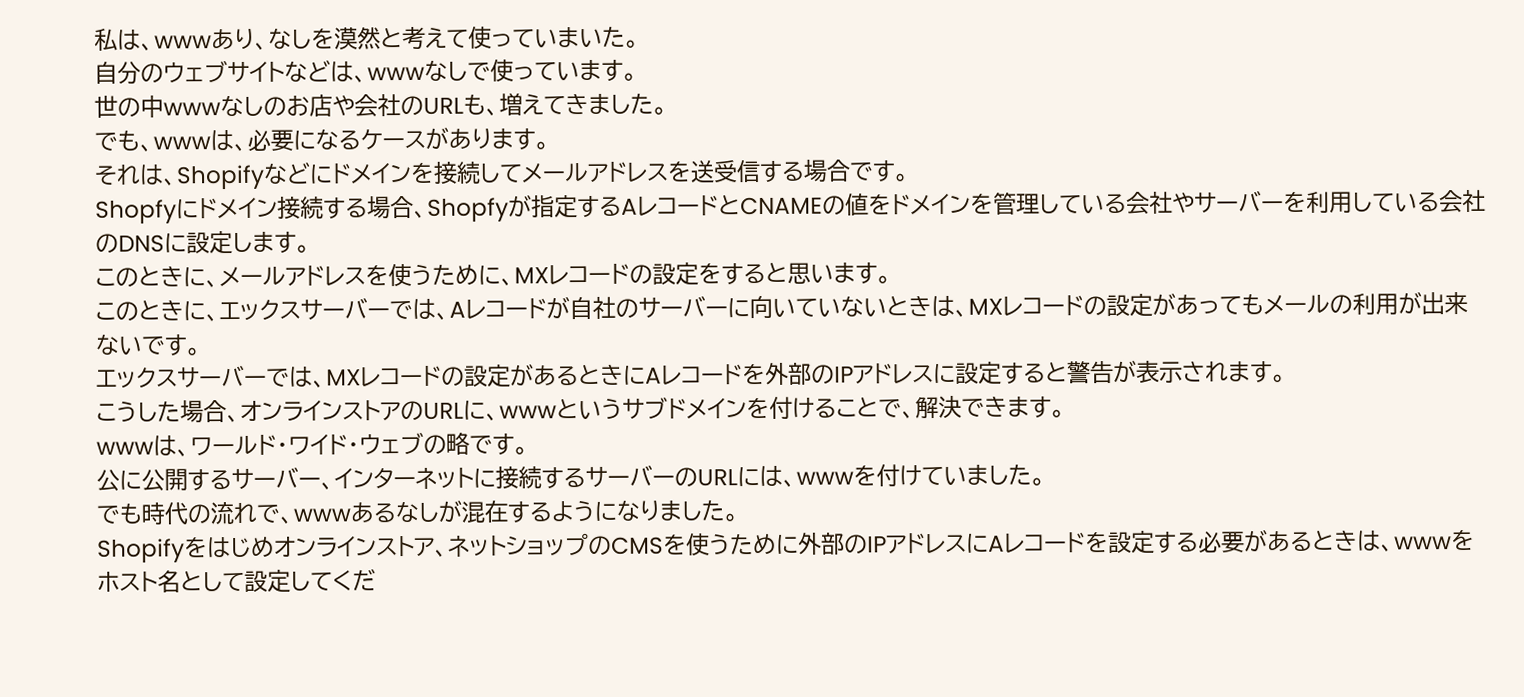私は、wwwあり、なしを漠然と考えて使っていまいた。
自分のウェブサイトなどは、wwwなしで使っています。
世の中wwwなしのお店や会社のURLも、増えてきました。
でも、wwwは、必要になるケースがあります。
それは、Shopifyなどにドメインを接続してメールアドレスを送受信する場合です。
Shopfyにドメイン接続する場合、Shopfyが指定するAレコードとCNAMEの値をドメインを管理している会社やサーバーを利用している会社のDNSに設定します。
このときに、メールアドレスを使うために、MXレコードの設定をすると思います。
このときに、エックスサーバーでは、Aレコードが自社のサーバーに向いていないときは、MXレコードの設定があってもメールの利用が出来ないです。
エックスサーバーでは、MXレコードの設定があるときにAレコードを外部のIPアドレスに設定すると警告が表示されます。
こうした場合、オンラインストアのURLに、wwwというサブドメインを付けることで、解決できます。
wwwは、ワールド・ワイド・ウェブの略です。
公に公開するサーバー、インターネットに接続するサーバーのURLには、wwwを付けていました。
でも時代の流れで、wwwあるなしが混在するようになりました。
Shopifyをはじめオンラインストア、ネットショップのCMSを使うために外部のIPアドレスにAレコードを設定する必要があるときは、wwwをホスト名として設定してくだ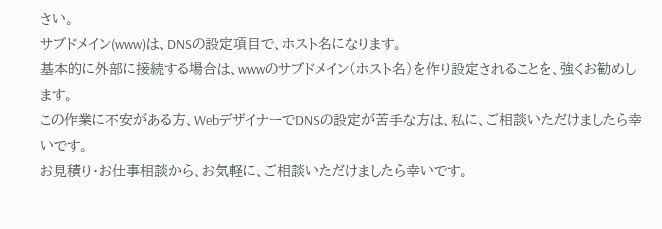さい。
サブドメイン(www)は、DNSの設定項目で、ホスト名になります。
基本的に外部に接続する場合は、wwwのサブドメイン(ホスト名)を作り設定されることを、強くお勧めします。
この作業に不安がある方、WebデザイナーでDNSの設定が苦手な方は、私に、ご相談いただけましたら幸いです。
お見積り・お仕事相談から、お気軽に、ご相談いただけましたら幸いです。